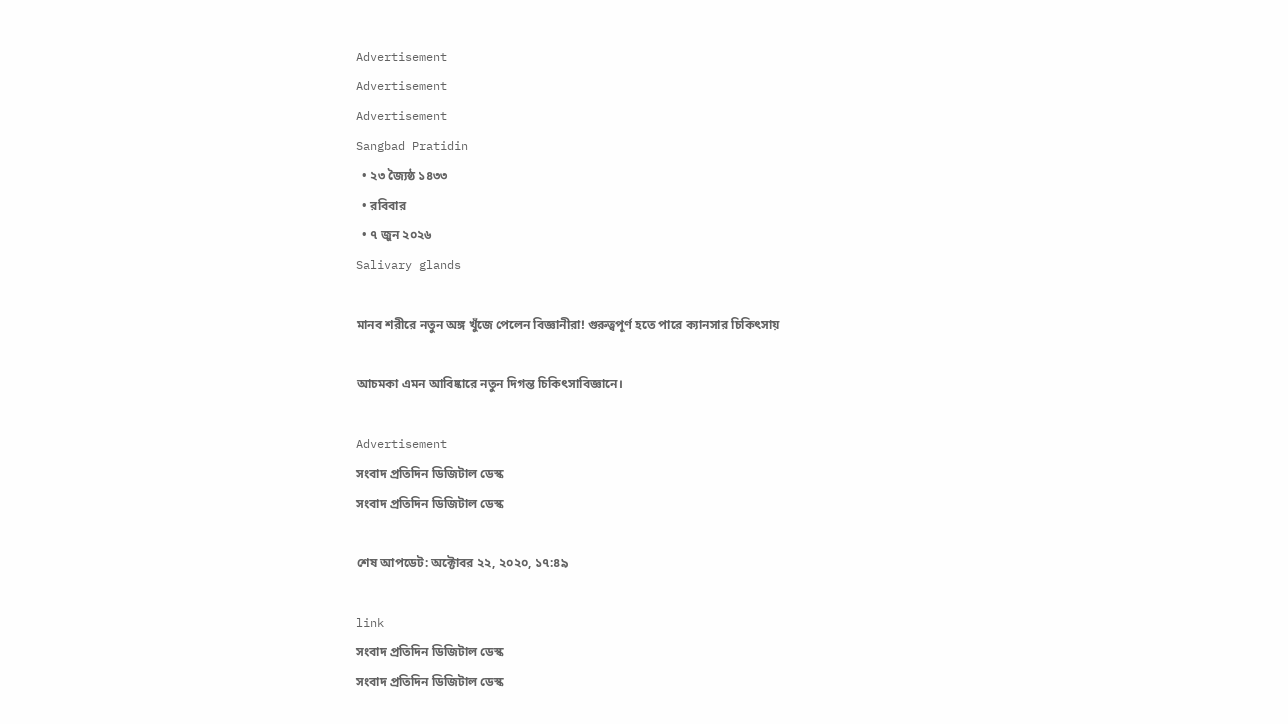Advertisement
Advertisement
Advertisement
Sangbad Pratidin
  • ২৩ জ্যৈষ্ঠ ১৪৩৩
  • রবিবার
  • ৭ জুন ২০২৬
Salivary glands

মানব শরীরে নতুন অঙ্গ খুঁজে পেলেন বিজ্ঞানীরা! গুরুত্বপূর্ণ হতে পারে ক্যানসার চিকিৎসায়

আচমকা এমন আবিষ্কারে নতুন দিগন্ত চিকিৎসাবিজ্ঞানে।

Advertisement
সংবাদ প্রতিদিন ডিজিটাল ডেস্ক
সংবাদ প্রতিদিন ডিজিটাল ডেস্ক

শেষ আপডেট: অক্টোবর ২২, ২০২০, ১৭:৪৯

link
সংবাদ প্রতিদিন ডিজিটাল ডেস্ক
সংবাদ প্রতিদিন ডিজিটাল ডেস্ক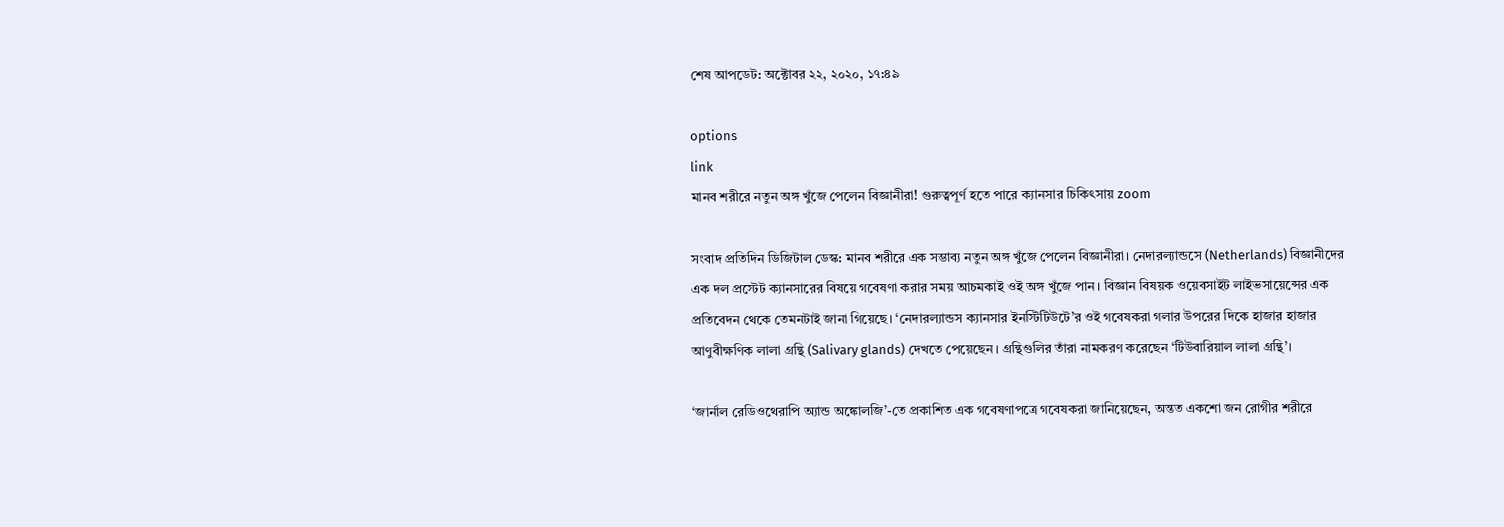শেষ আপডেট: অক্টোবর ২২, ২০২০, ১৭:৪৯

options
link
মানব শরীরে নতুন অঙ্গ খুঁজে পেলেন বিজ্ঞানীরা! গুরুত্বপূর্ণ হতে পারে ক্যানসার চিকিৎসায় zoom

সংবাদ প্রতিদিন ডিজিটাল ডেস্ক: মানব শরীরে এক সম্ভাব্য নতুন অঙ্গ খুঁজে পেলেন বিজ্ঞানীরা। নেদারল্যান্ডসে (Netherlands) বিজ্ঞানীদের এক দল প্রস্টেট ক্যানসারের বিষয়ে গবেষণা করার সময় আচমকাই ওই অঙ্গ খুঁজে পান। বিজ্ঞান বিষয়ক ওয়েবসাইট লাইভসায়েন্সের এক প্রতিবেদন থেকে তেমনটাই জানা গিয়েছে। ‘নেদারল্যান্ডস ক্যানসার ইনস্টিটিউটে’র ওই গবেষকরা গলার উপরের দিকে হাজার হাজার আণুবীক্ষণিক লালা গ্রন্থি (Salivary glands) দেখতে পেয়েছেন। গ্রন্থিগুলির তাঁরা নামকরণ করেছেন ‘টিউবারিয়াল লালা গ্রন্থি’।

‘জার্নাল রেডিওথেরাপি অ্যান্ড অঙ্কোলজি’-তে প্রকাশিত এক গবেষণাপত্রে গবেষকরা জানিয়েছেন, অন্তত একশো জন রোগীর শরীরে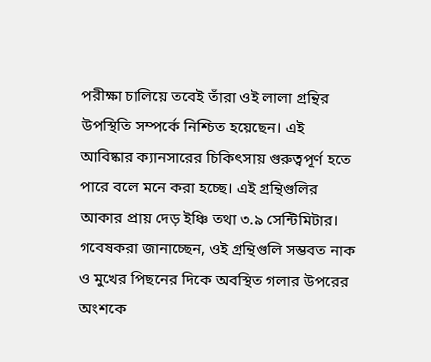পরীক্ষা চালিয়ে তবেই তাঁরা ওই লালা গ্রন্থির উপস্থিতি সম্পর্কে নিশ্চিত হয়েছেন। এই আবিষ্কার ক্যানসারের চিকিৎসায় গুরুত্বপূর্ণ হতে পারে বলে মনে করা হচ্ছে। এই গ্রন্থিগুলির আকার প্রায় দেড় ইঞ্চি তথা ৩.৯ সেন্টিমিটার। গবেষকরা জানাচ্ছেন, ওই গ্রন্থিগুলি সম্ভবত নাক ও মুখের পিছনের দিকে অবস্থিত গলার উপরের অংশকে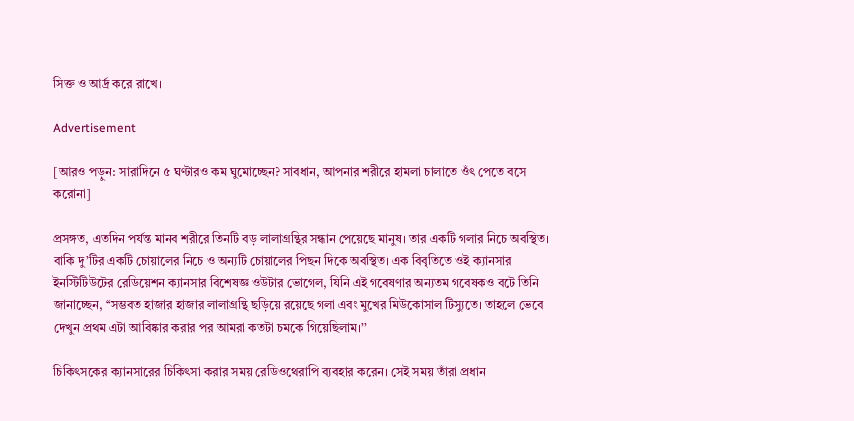সিক্ত ও আর্দ্র করে রাখে।

Advertisement

[আরও পড়ুন: সারাদিনে ৫ ঘণ্টারও কম ঘুমোচ্ছেন? সাবধান, আপনার শরীরে হামলা চালাতে ওঁৎ পেতে বসে করোনা]

প্রসঙ্গত, এতদিন পর্যন্ত মানব শরীরে তিনটি বড় লালাগ্রন্থির সন্ধান পেয়েছে মানুষ। তার একটি গলার নিচে অবস্থিত। বাকি দু’টির একটি চোয়ালের নিচে ও অন্যটি চোয়ালের পিছন দিকে অবস্থিত। এক বিবৃতিতে ওই ক্যানসার ইনস্টিটিউটের রেডিয়েশন ক্যানসার বিশেষজ্ঞ ওউটার ভোগেল, যিনি এই গবেষণার অন্যতম গবেষকও বটে তিনি জানাচ্ছেন, ‘‘সম্ভবত হাজার হাজার লালাগ্রন্থি ছড়িয়ে রয়েছে গলা এবং মুখের মিউকোসাল টিস্যুতে। তাহলে ভেবে দেখুন প্রথম এটা আবিষ্কার করার পর আমরা কতটা চমকে গিয়েছিলাম।’’

চিকিৎসকের ক্যানসারের চিকিৎসা করার সময় রেডিওথেরাপি ব্যবহার করেন। সেই সময় তাঁরা প্রধান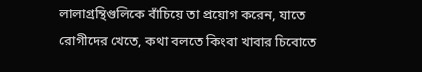লালাগ্রন্থিগুলিকে বাঁচিয়ে তা প্রয়োগ করেন, যাতে রোগীদের খেতে, কথা বলতে কিংবা খাবার চিবোতে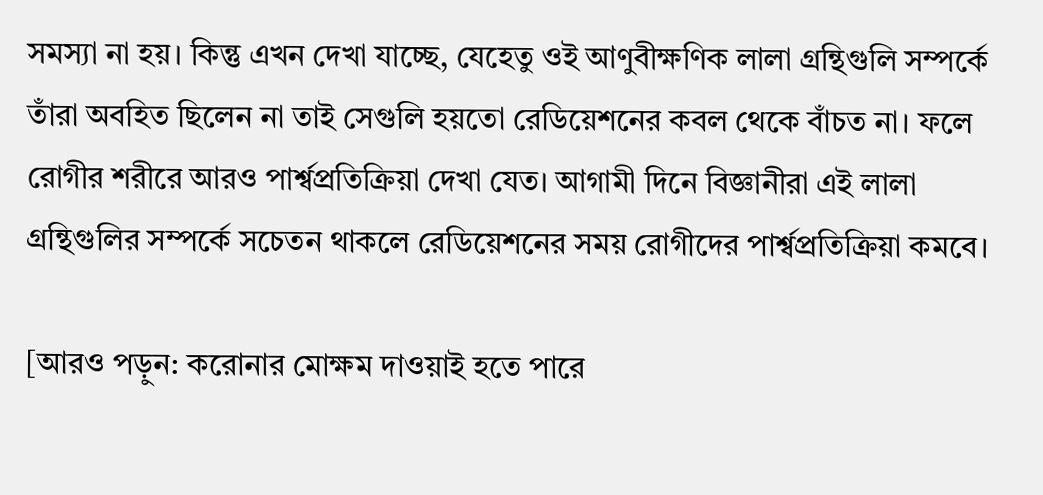সমস্যা না হয়। কিন্তু এখন দেখা যাচ্ছে, যেহেতু ওই ‌আণুবীক্ষণিক লালা গ্রন্থিগুলি সম্পর্কে তাঁরা অবহিত ছিলেন না তাই সেগুলি হয়তো রেডিয়েশনের কবল থেকে বাঁচত না। ফলে রোগীর শরীরে আরও পার্শ্বপ্রতিক্রিয়া দেখা যেত। আগামী দিনে বিজ্ঞানীরা এই লালা গ্রন্থিগুলির সম্পর্কে সচেতন থাকলে রেডিয়েশনের সময় রোগীদের পার্শ্বপ্রতিক্রিয়া কমবে।

[আরও পড়ুন: করোনার মোক্ষম দাওয়াই হতে পারে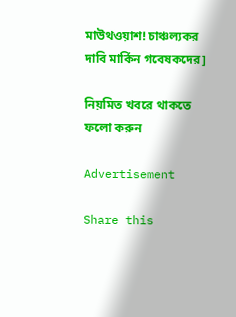মাউথওয়াশ! চাঞ্চল্যকর দাবি মার্কিন গবেষকদের]

নিয়মিত খবরে থাকতে ফলো করুন

Advertisement

Share this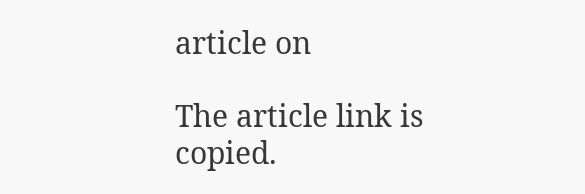article on

The article link is copied.